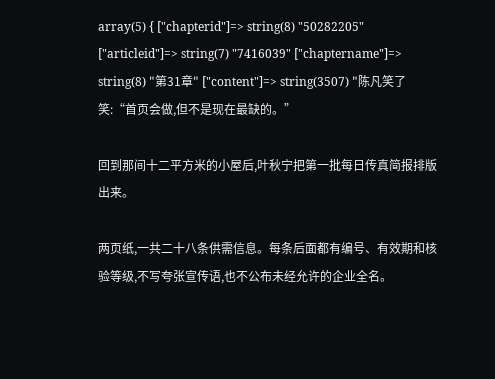array(5) { ["chapterid"]=> string(8) "50282205" ["articleid"]=> string(7) "7416039" ["chaptername"]=> string(8) "第31章" ["content"]=> string(3507) "陈凡笑了笑:“首页会做,但不是现在最缺的。”

回到那间十二平方米的小屋后,叶秋宁把第一批每日传真简报排版出来。

两页纸,一共二十八条供需信息。每条后面都有编号、有效期和核验等级,不写夸张宣传语,也不公布未经允许的企业全名。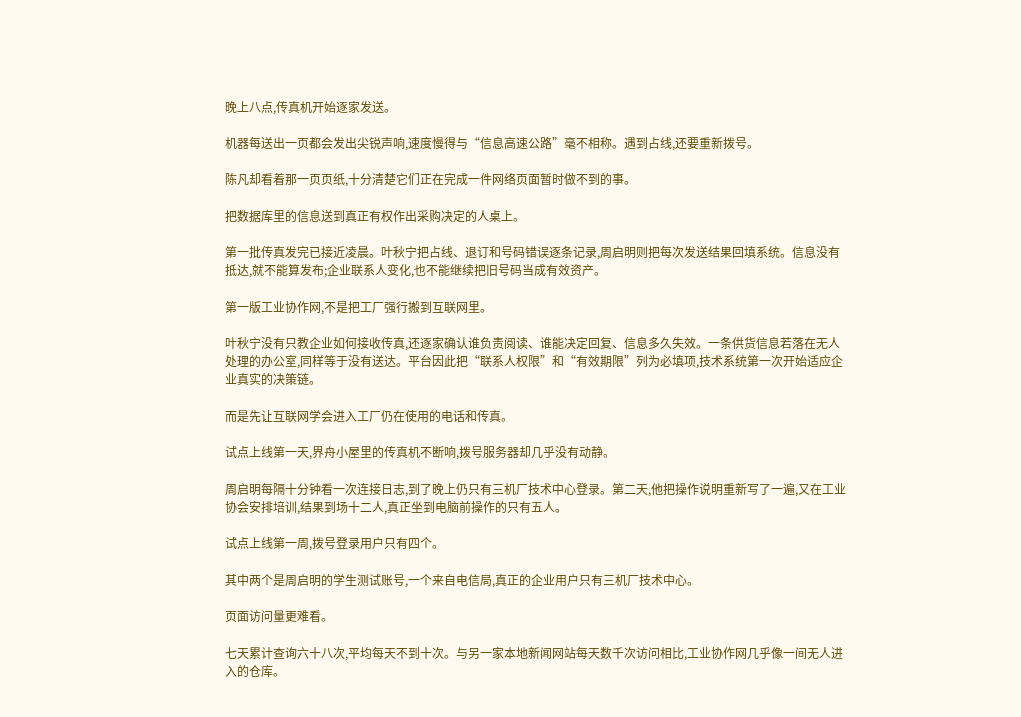晚上八点,传真机开始逐家发送。

机器每送出一页都会发出尖锐声响,速度慢得与“信息高速公路”毫不相称。遇到占线,还要重新拨号。

陈凡却看着那一页页纸,十分清楚它们正在完成一件网络页面暂时做不到的事。

把数据库里的信息送到真正有权作出采购决定的人桌上。

第一批传真发完已接近凌晨。叶秋宁把占线、退订和号码错误逐条记录,周启明则把每次发送结果回填系统。信息没有抵达,就不能算发布;企业联系人变化,也不能继续把旧号码当成有效资产。

第一版工业协作网,不是把工厂强行搬到互联网里。

叶秋宁没有只教企业如何接收传真,还逐家确认谁负责阅读、谁能决定回复、信息多久失效。一条供货信息若落在无人处理的办公室,同样等于没有送达。平台因此把“联系人权限”和“有效期限”列为必填项,技术系统第一次开始适应企业真实的决策链。

而是先让互联网学会进入工厂仍在使用的电话和传真。

试点上线第一天,界舟小屋里的传真机不断响,拨号服务器却几乎没有动静。

周启明每隔十分钟看一次连接日志,到了晚上仍只有三机厂技术中心登录。第二天,他把操作说明重新写了一遍,又在工业协会安排培训,结果到场十二人,真正坐到电脑前操作的只有五人。

试点上线第一周,拨号登录用户只有四个。

其中两个是周启明的学生测试账号,一个来自电信局,真正的企业用户只有三机厂技术中心。

页面访问量更难看。

七天累计查询六十八次,平均每天不到十次。与另一家本地新闻网站每天数千次访问相比,工业协作网几乎像一间无人进入的仓库。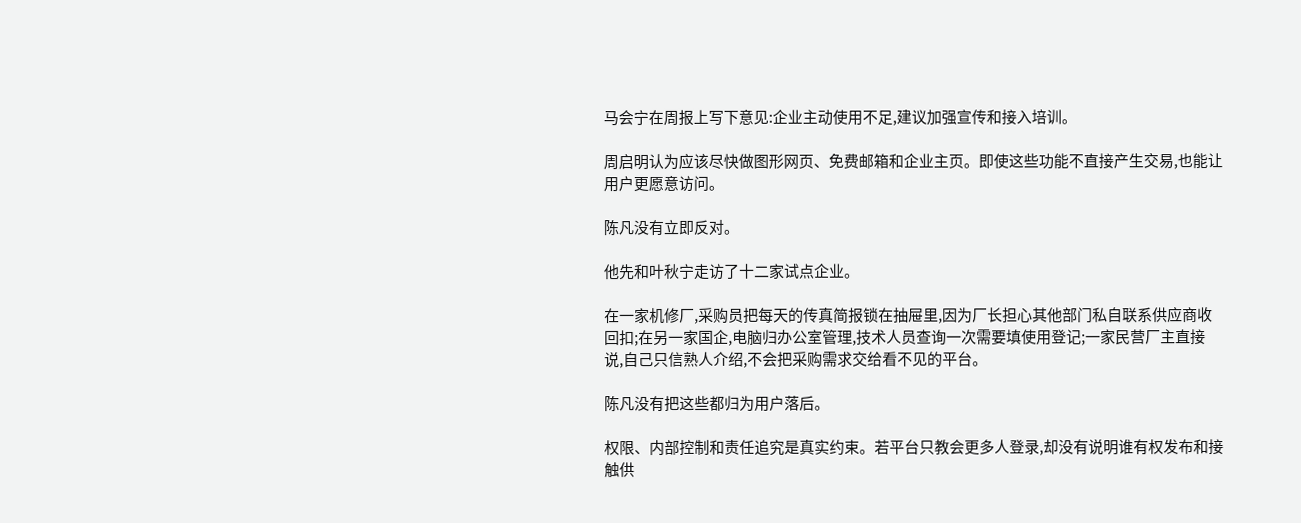马会宁在周报上写下意见:企业主动使用不足,建议加强宣传和接入培训。

周启明认为应该尽快做图形网页、免费邮箱和企业主页。即使这些功能不直接产生交易,也能让用户更愿意访问。

陈凡没有立即反对。

他先和叶秋宁走访了十二家试点企业。

在一家机修厂,采购员把每天的传真简报锁在抽屉里,因为厂长担心其他部门私自联系供应商收回扣;在另一家国企,电脑归办公室管理,技术人员查询一次需要填使用登记;一家民营厂主直接说,自己只信熟人介绍,不会把采购需求交给看不见的平台。

陈凡没有把这些都归为用户落后。

权限、内部控制和责任追究是真实约束。若平台只教会更多人登录,却没有说明谁有权发布和接触供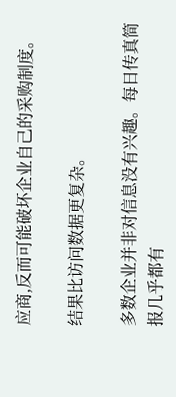应商,反而可能破坏企业自己的采购制度。

结果比访问数据更复杂。

多数企业并非对信息没有兴趣。每日传真简报几乎都有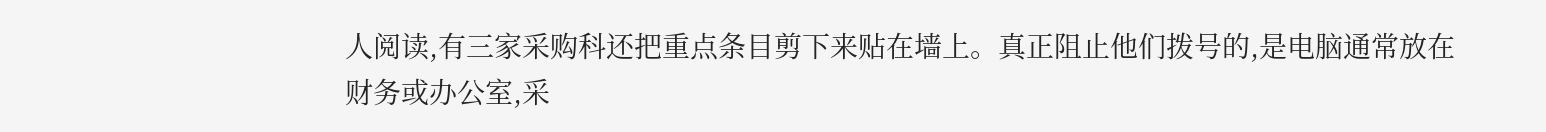人阅读,有三家采购科还把重点条目剪下来贴在墙上。真正阻止他们拨号的,是电脑通常放在财务或办公室,采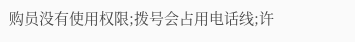购员没有使用权限;拨号会占用电话线;许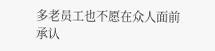多老员工也不愿在众人面前承认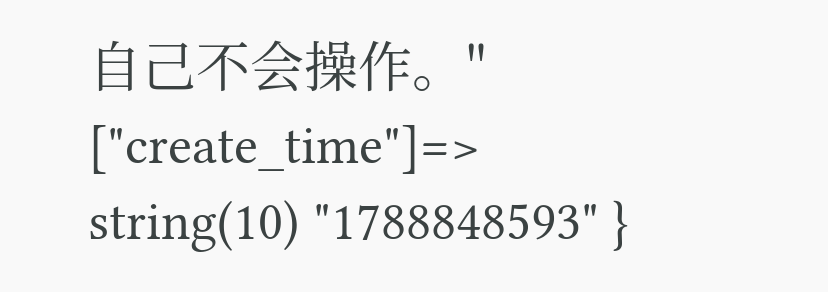自己不会操作。" ["create_time"]=> string(10) "1788848593" }